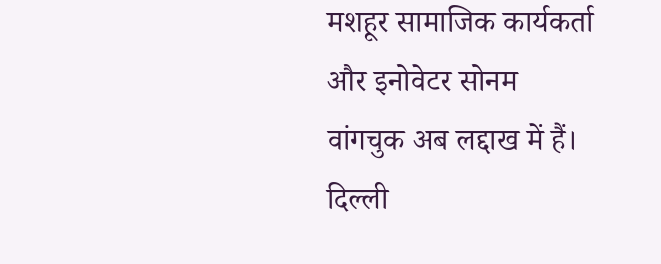मशहूर सामाजिक कार्यकर्ता और इनोवेटर सोनम वांगचुक अब लद्दाख में हैं। दिल्ली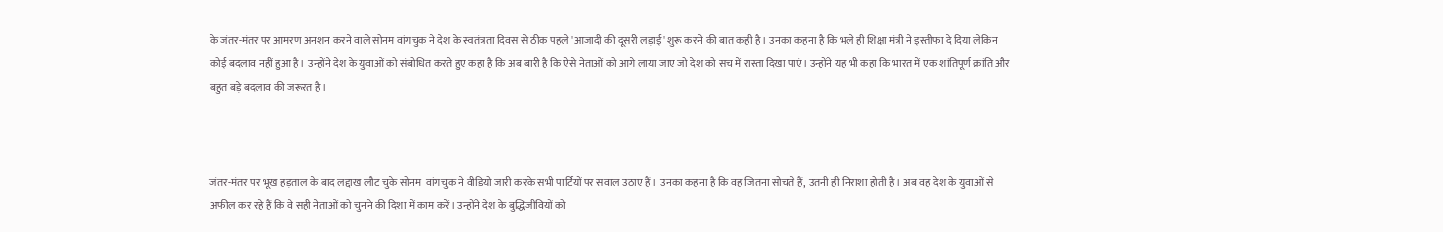के जंतर-मंतर पर आमरण अनशन करने वाले सोनम वांगचुक ने देश के स्वतंत्रता दिवस से ठीक पहले 'आजादी की दूसरी लड़ाई' शुरू करने की बात कही है। उनका कहना है कि भले ही शिक्षा मंत्री ने इस्तीफा दे दिया लेकिन कोई बदलाव नहीं हुआ है। उन्होंने देश के युवाओं को संबोधित करते हुए कहा है कि अब बारी है कि ऐसे नेताओं को आगे लाया जाए जो देश को सच में रास्ता दिखा पाएं। उन्होंने यह भी कहा कि भारत में एक शांतिपूर्ण क्रांति और बहुत बड़े बदलाव की जरूरत है।



जंतर-मंतर पर भूख हड़ताल के बाद लद्दाख लौट चुके सोनम  वांगचुक ने वीडियो जारी करके सभी पार्टियों पर सवाल उठाए हैं। उनका कहना है कि वह जितना सोचते हैं, उतनी ही निराशा होती है। अब वह देश के युवाओं से अफील कर रहे हैं कि वे सही नेताओं को चुनने की दिशा में काम करें। उन्होंने देश के बुद्धिजीवियों को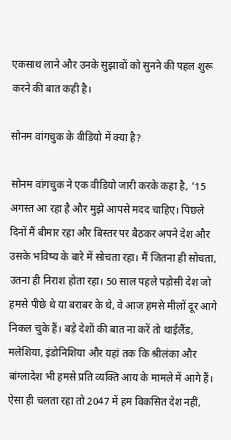एकसाथ लाने और उनके सुझावों को सुनने की पहल शुरू करने की बात कही है।

सोनम वांगचुक के वीडियो में क्या है?

सोनम वांगचुक ने एक वीडियो जारी करके कहा है, '15 अगस्त आ रहा है और मुझे आपसे मदद चाहिए। पिछले दिनों मैं बीमार रहा और बिस्तर पर बैठकर अपने देश और उसके भविष्य के बारे में सोचता रहा। मैं जितना ही सोचता, उतना ही निराश होता रहा। 50 साल पहले पड़ोसी देश जो हमसे पीछे थे या बराबर के थे, वे आज हमसे मीलों दूर आगे निकल चुके हैं। बड़े देशों की बात ना करें तो थाईलैंड, मलेशिया, इंडोनिशिया और यहां तक कि श्रीलंका और बांग्लादेश भी हमसे प्रति व्यक्ति आय के मामले में आगे हैं। ऐसा ही चलता रहा तो 2047 में हम विकसित देश नहीं,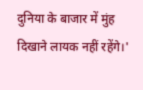दुनिया के बाजार में मुंह दिखाने लायक नहीं रहेंगे।'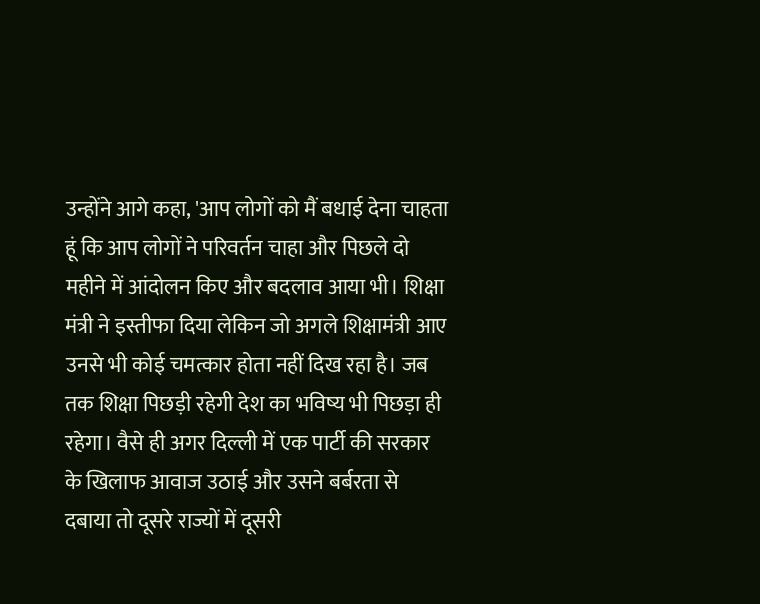उन्होंने आगे कहा, 'आप लोगों को मैं बधाई देना चाहता हूं कि आप लोगों ने परिवर्तन चाहा और पिछले दो महीने में आंदोलन किए और बदलाव आया भी। शिक्षा मंत्री ने इस्तीफा दिया लेकिन जो अगले शिक्षामंत्री आए उनसे भी कोई चमत्कार होता नहीं दिख रहा है। जब तक शिक्षा पिछड़ी रहेगी देश का भविष्य भी पिछड़ा ही रहेगा। वैसे ही अगर दिल्ली में एक पार्टी की सरकार के खिलाफ आवाज उठाई और उसने बर्बरता से दबाया तो दूसरे राज्यों में दूसरी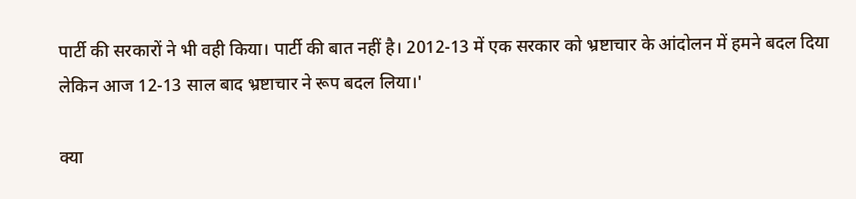पार्टी की सरकारों ने भी वही किया। पार्टी की बात नहीं है। 2012-13 में एक सरकार को भ्रष्टाचार के आंदोलन में हमने बदल दिया लेकिन आज 12-13 साल बाद भ्रष्टाचार ने रूप बदल लिया।'

क्या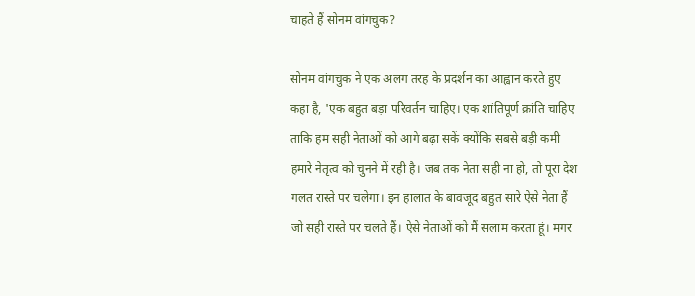चाहते हैं सोनम वांगचुक?

सोनम वांगचुक ने एक अलग तरह के प्रदर्शन का आह्वान करते हुए कहा है, 'एक बहुत बड़ा परिवर्तन चाहिए। एक शांतिपूर्ण क्रांति चाहिए ताकि हम सही नेताओं को आगे बढ़ा सकें क्योंकि सबसे बड़ी कमी हमारे नेतृत्व को चुनने में रही है। जब तक नेता सही ना हो, तो पूरा देश गलत रास्ते पर चलेगा। इन हालात के बावजूद बहुत सारे ऐसे नेता हैं जो सही रास्ते पर चलते हैं। ऐसे नेताओं को मैं सलाम करता हूं। मगर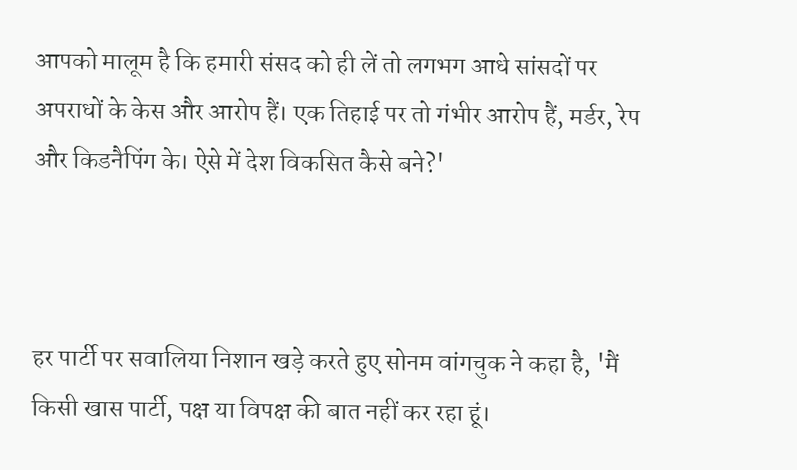आपको मालूम है कि हमारी संसद को ही लें तो लगभग आधे सांसदों पर अपराधों के केस और आरोप हैं। एक तिहाई पर तो गंभीर आरोप हैं, मर्डर, रेप और किडनैपिंग के। ऐसे में देश विकसित कैसे बने?'



हर पार्टी पर सवालिया निशान खड़े करते हुए सोनम वांगचुक ने कहा है, 'मैं किसी खास पार्टी, पक्ष या विपक्ष की बात नहीं कर रहा हूं।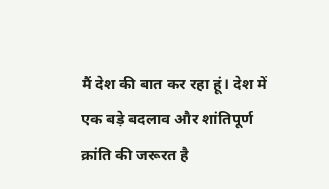मैं देश की बात कर रहा हूं। देश में एक बड़े बदलाव और शांतिपूर्ण क्रांति की जरूरत है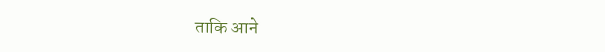ताकि आने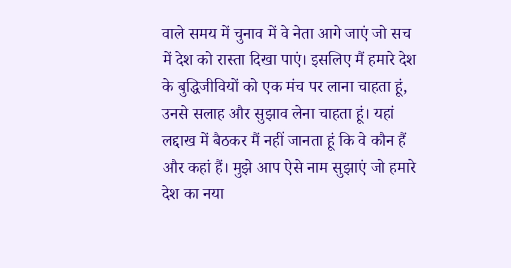वाले समय में चुनाव में वे नेता आगे जाएं जो सच में देश को रास्ता दिखा पाएं। इसलिए मैं हमारे देश के बुद्धिजीवियों को एक मंच पर लाना चाहता हूं, उनसे सलाह और सुझाव लेना चाहता हूं। यहां लद्दाख में बैठकर मैं नहीं जानता हूं कि वे कौन हैं और कहां हैं। मुझे आप ऐसे नाम सुझाएं जो हमारे देश का नया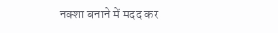नक्शा बनाने में मदद कर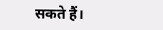सकते हैं।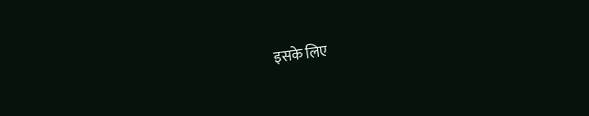इसके लिए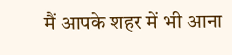मैं आपके शहर में भी आना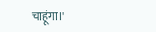चाहूंगा।'